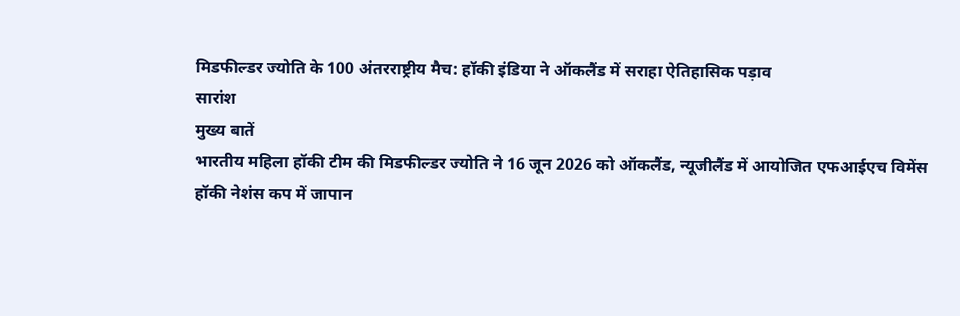मिडफील्डर ज्योति के 100 अंतरराष्ट्रीय मैच: हॉकी इंडिया ने ऑकलैंड में सराहा ऐतिहासिक पड़ाव
सारांश
मुख्य बातें
भारतीय महिला हॉकी टीम की मिडफील्डर ज्योति ने 16 जून 2026 को ऑकलैंड, न्यूजीलैंड में आयोजित एफआईएच विमेंस हॉकी नेशंस कप में जापान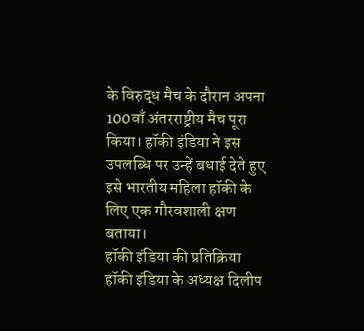के विरुद्ध मैच के दौरान अपना 100वाँ अंतरराष्ट्रीय मैच पूरा किया। हॉकी इंडिया ने इस उपलब्धि पर उन्हें बधाई देते हुए इसे भारतीय महिला हॉकी के लिए एक गौरवशाली क्षण बताया।
हॉकी इंडिया की प्रतिक्रिया
हॉकी इंडिया के अध्यक्ष दिलीप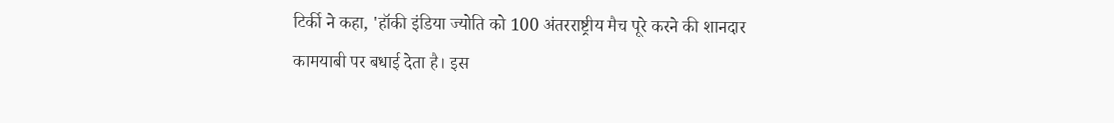टिर्की ने कहा, 'हॉकी इंडिया ज्योति को 100 अंतरराष्ट्रीय मैच पूरे करने की शानदार कामयाबी पर बधाई देता है। इस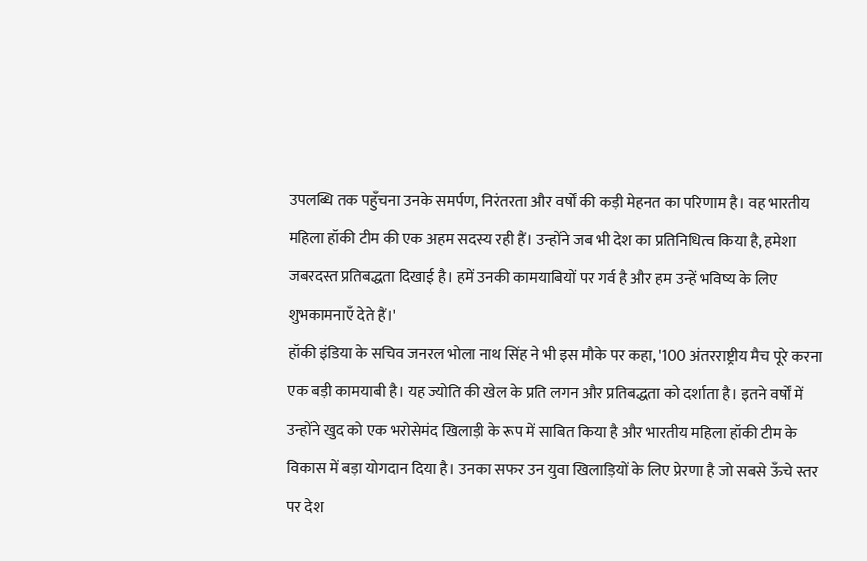उपलब्धि तक पहुँचना उनके समर्पण, निरंतरता और वर्षों की कड़ी मेहनत का परिणाम है। वह भारतीय महिला हॉकी टीम की एक अहम सदस्य रही हैं। उन्होंने जब भी देश का प्रतिनिधित्व किया है, हमेशा जबरदस्त प्रतिबद्धता दिखाई है। हमें उनकी कामयाबियों पर गर्व है और हम उन्हें भविष्य के लिए शुभकामनाएँ देते हैं।'
हॉकी इंडिया के सचिव जनरल भोला नाथ सिंह ने भी इस मौके पर कहा, '100 अंतरराष्ट्रीय मैच पूरे करना एक बड़ी कामयाबी है। यह ज्योति की खेल के प्रति लगन और प्रतिबद्धता को दर्शाता है। इतने वर्षों में उन्होंने खुद को एक भरोसेमंद खिलाड़ी के रूप में साबित किया है और भारतीय महिला हॉकी टीम के विकास में बड़ा योगदान दिया है। उनका सफर उन युवा खिलाड़ियों के लिए प्रेरणा है जो सबसे ऊँचे स्तर पर देश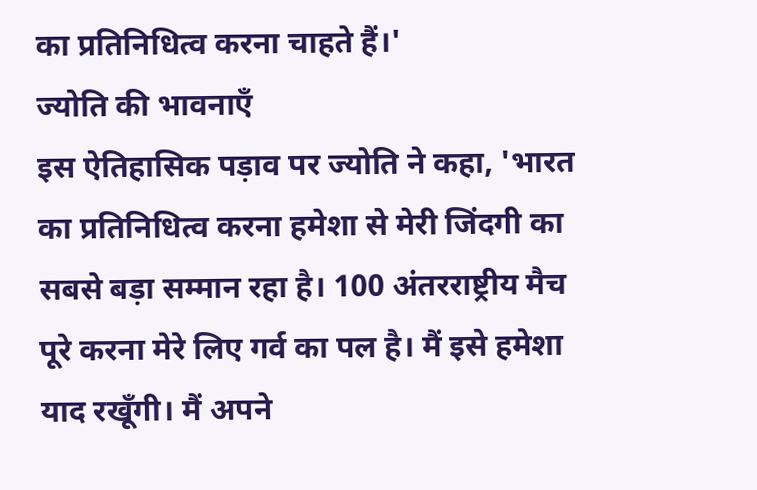का प्रतिनिधित्व करना चाहते हैं।'
ज्योति की भावनाएँ
इस ऐतिहासिक पड़ाव पर ज्योति ने कहा, 'भारत का प्रतिनिधित्व करना हमेशा से मेरी जिंदगी का सबसे बड़ा सम्मान रहा है। 100 अंतरराष्ट्रीय मैच पूरे करना मेरे लिए गर्व का पल है। मैं इसे हमेशा याद रखूँगी। मैं अपने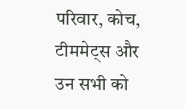परिवार, कोच, टीममेट्स और उन सभी को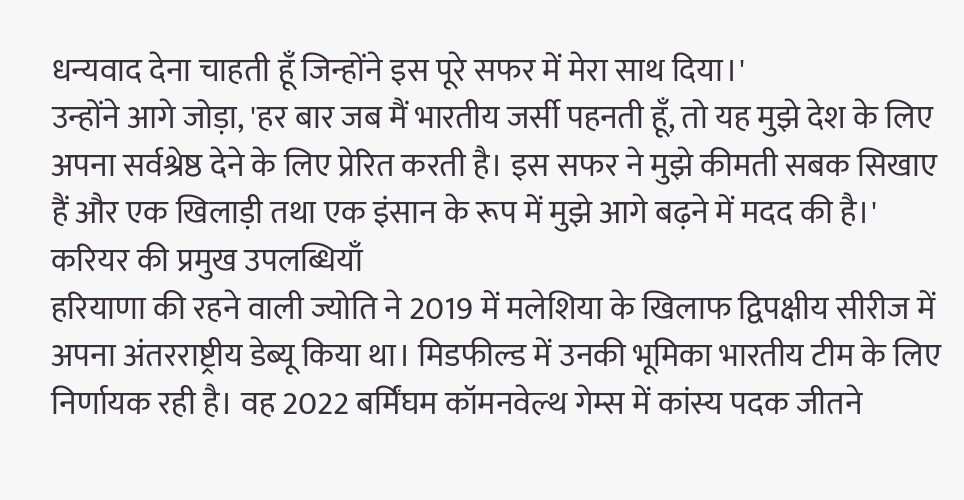धन्यवाद देना चाहती हूँ जिन्होंने इस पूरे सफर में मेरा साथ दिया।'
उन्होंने आगे जोड़ा, 'हर बार जब मैं भारतीय जर्सी पहनती हूँ, तो यह मुझे देश के लिए अपना सर्वश्रेष्ठ देने के लिए प्रेरित करती है। इस सफर ने मुझे कीमती सबक सिखाए हैं और एक खिलाड़ी तथा एक इंसान के रूप में मुझे आगे बढ़ने में मदद की है।'
करियर की प्रमुख उपलब्धियाँ
हरियाणा की रहने वाली ज्योति ने 2019 में मलेशिया के खिलाफ द्विपक्षीय सीरीज में अपना अंतरराष्ट्रीय डेब्यू किया था। मिडफील्ड में उनकी भूमिका भारतीय टीम के लिए निर्णायक रही है। वह 2022 बर्मिंघम कॉमनवेल्थ गेम्स में कांस्य पदक जीतने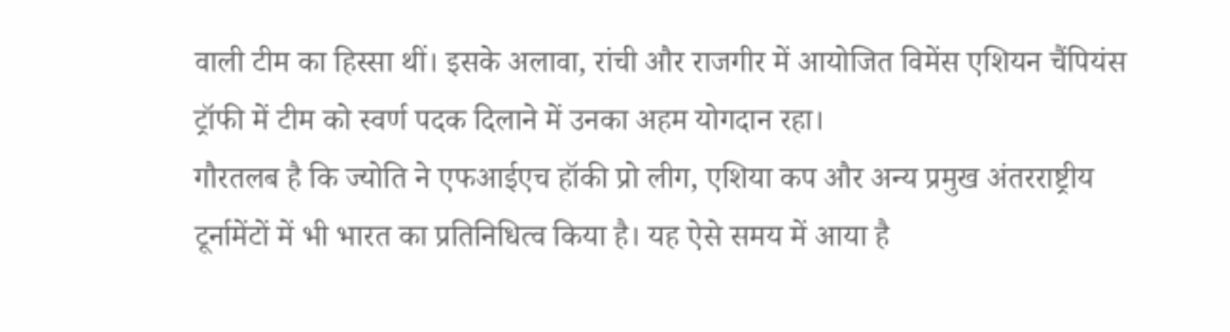वाली टीम का हिस्सा थीं। इसके अलावा, रांची और राजगीर में आयोजित विमेंस एशियन चैंपियंस ट्रॉफी में टीम को स्वर्ण पदक दिलाने में उनका अहम योगदान रहा।
गौरतलब है कि ज्योति ने एफआईएच हॉकी प्रो लीग, एशिया कप और अन्य प्रमुख अंतरराष्ट्रीय टूर्नामेंटों में भी भारत का प्रतिनिधित्व किया है। यह ऐसे समय में आया है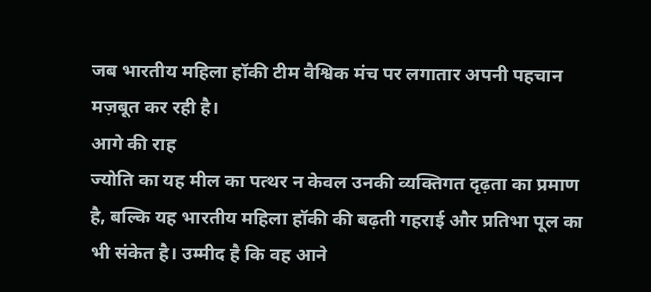जब भारतीय महिला हॉकी टीम वैश्विक मंच पर लगातार अपनी पहचान मज़बूत कर रही है।
आगे की राह
ज्योति का यह मील का पत्थर न केवल उनकी व्यक्तिगत दृढ़ता का प्रमाण है, बल्कि यह भारतीय महिला हॉकी की बढ़ती गहराई और प्रतिभा पूल का भी संकेत है। उम्मीद है कि वह आने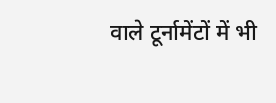वाले टूर्नामेंटों में भी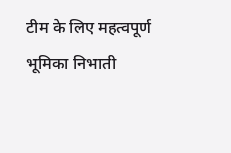टीम के लिए महत्वपूर्ण भूमिका निभाती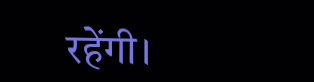रहेंगी।